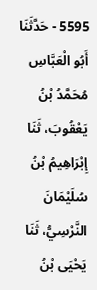5595 - حَدَّثَنَا أَبُو الْعَبَّاسِ مُحَمَّدُ بْنُ يَعْقُوبَ، ثَنَا إِبْرَاهِيمُ بْنُ سُلَيْمَانَ النَّرْسِيُّ، ثَنَا يَحْيَى بْنُ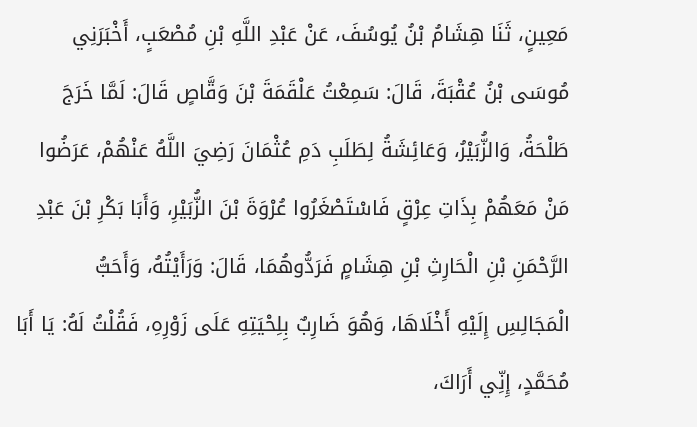مَعِينٍ، ثَنَا هِشَامُ بْنُ يُوسُفَ، عَنْ عَبْدِ اللَّهِ بْنِ مُصْعَبٍ، أَخْبَرَنِي مُوسَى بْنُ عُقْبَةَ، قَالَ: سَمِعْتُ عَلْقَمَةَ بْنَ وَقَّاصٍ قَالَ: لَمَّا خَرَجَ طَلْحَةُ، وَالزُّبَيْرُ، وَعَائِشَةُ لِطَلَبِ دَمِ عُثْمَانَ رَضِيَ اللَّهُ عَنْهُمْ، عَرَضُوا مَنْ مَعَهُمْ بِذَاتِ عِرْقٍ فَاسْتَصْغَرُوا عُرْوَةَ بْنَ الزُّبَيْرِ، وَأَبَا بَكْرِ بْنَ عَبْدِ الرَّحْمَنِ بْنِ الْحَارِثِ بْنِ هِشَامٍ فَرَدُّوهُمَا، قَالَ: وَرَأَيْتُهُ، وَأَحَبُّ الْمَجَالِسِ إِلَيْهِ أَخْلَاهَا، وَهُوَ ضَارِبٌ بِلِحْيَتِهِ عَلَى زَوْرِهِ، فَقُلْتُ لَهُ: يَا أَبَا مُحَمَّدٍ، إِنِّي أَرَاكَ،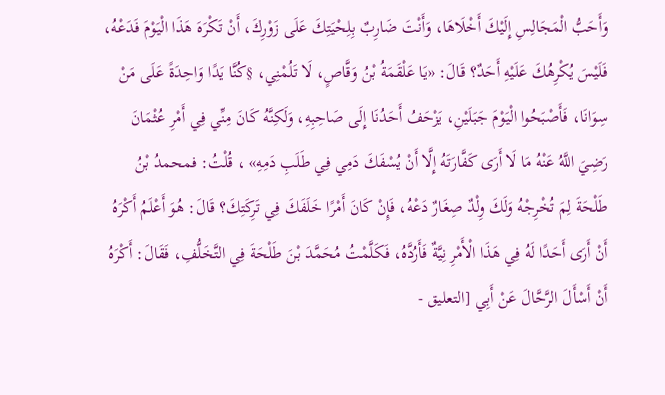وَأَحَبُّ الْمَجَالِسِ إِلَيْكَ أَخْلَاهَا، وَأَنْتَ ضَارِبٌ بِلِحْيَتِكَ عَلَى زَوْرِكَ، أَنْ تَكْرَهَ هَذَا الْيَوْمَ فَدَعْهُ، فَلَيْسَ يُكْرِهُكَ عَلَيْهِ أَحَدٌ؟ قَالَ: «يَا عَلْقَمَةُ بْنُ وَقَّاصٍ، لَا تَلُمْنِي، §كُنَّا يَدًا وَاحِدَةً عَلَى مَنْ سِوَانَا، فَأَصْبَحُوا الْيَوْمَ جَبَلَيْنِ، يَزْحَفُ أَحَدُنَا إِلَى صَاحِبِهِ، وَلَكِنَّهُ كَانَ مِنِّي فِي أَمْرِ عُثْمَانَ رَضِيَ اللَّهُ عَنْهُ مَا لَا أَرَى كَفَّارَتَهُ إِلَّا أَنْ يُسْفَكَ دَمِي فِي طَلَبِ دَمِهِ» ، قُلْتُ: فمحمدُ بْنُ طَلْحَةَ لِمَ تُخْرِجْهُ وَلَكَ وِلْدٌ صِغَارٌ دَعْهُ، فَإِنْ كَانَ أَمْرًا خَلَفَكَ فِي تَرِكَتِكَ؟ قَالَ: هُوَ أَعْلَمُ أَكْرَهُ أَنْ أَرَى أَحَدًا لَهُ فِي هَذَا الْأَمْرِ نِيَّةٌ فَأَرُدَّهُ، فَكَلَّمْتُ مُحَمَّدَ بْنَ طَلْحَةَ فِي التَّخَلُّفِ، فَقَالَ: أَكْرَهُ أَنْ أَسْأَلَ الرَّحَّالَ عَنْ أَبِي [التعليق -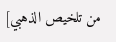من تلخيص الذهبي]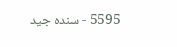5595 - سنده جيد